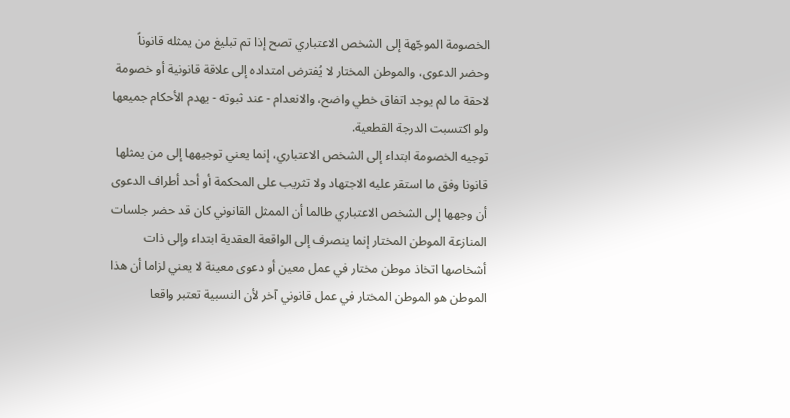الخصومة الموجّهة إلى الشخص الاعتباري تصح إذا تم تبليغ من يمثله قانوناً وحضر الدعوى، والموطن المختار لا يُفترض امتداده إلى علاقة قانونية أو خصومة لاحقة ما لم يوجد اتفاق خطي واضح، والانعدام - عند ثبوته - يهدم الأحكام جميعها ولو اكتسبت الدرجة القطعية.
توجيه الخصومة ابتداء إلى الشخص الاعتباري، إنما يعني توجيهها إلى من يمثلها قانونا وفق ما استقر عليه الاجتهاد ولا تثريب على المحكمة أو أحد أطراف الدعوى أن وجهها إلى الشخص الاعتباري طالما أن الممثل القانوني كان قد حضر جلسات المنازعة الموطن المختار إنما ينصرف إلى الواقعة العقدية ابتداء وإلى ذات أشخاصها اتخاذ موطن مختار في عمل معين أو دعوى معينة لا يعني لزاما أن هذا الموطن هو الموطن المختار في عمل قانوني آخر لأن النسبية تعتبر واقعا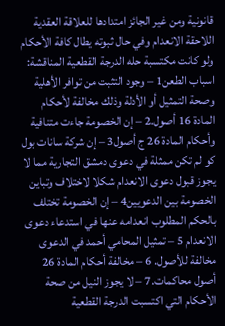قانونية ومن غير الجائز امتدادها للعلاقة العقدية اللاحقة الانعدام وفي حال ثبوته يطال كافة الأحكام ولو كانت مكتسبة حله الدرجة القطعية المناقشة: اسباب الطعن1 – وجود التثبت من توافر الأهلية وصحة التمثيل أو الأدلة وذلك مخالفة لأحكام المادة 16 أصول.2 – إن الخصومة جاءت متنافية وأحكام المادة 26 ج أصول3 – إن شركة سانات بول كو لم تكن ممثلة في دعوى دمشق التجارية مما لا يجوز قبول دعوى الانعدام شكلا لاختلاف وتباين الخصومة بين الدعويين4 – إن الخصومة تختلف بالحكم المطلوب انعدامه عنها في استدعاء دعوى الانعدام 5 – تمثيل المحامي أحمد في الدعوى مخالفة للأصول. 6 – مخالفة أحكام المادة 26 أصول محاكمات.7 – لا يجوز النيل من صحة الأحكام التي اكتسبت الدرجة القطعية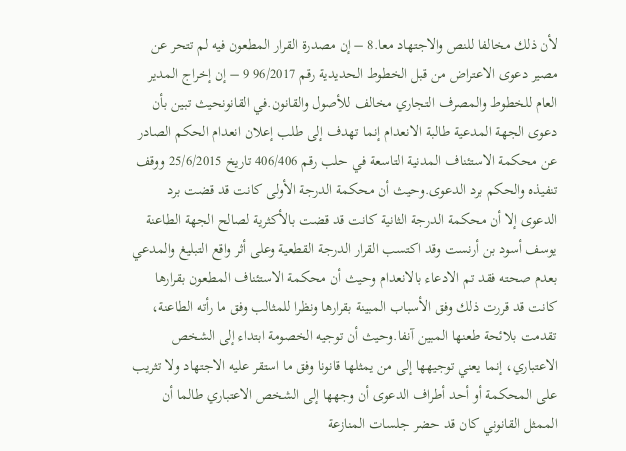لأن ذلك مخالفا للنص والاجتهاد معا.8 – إن مصدرة القرار المطعون فيه لم تتحر عن مصير دعوى الاعتراض من قبل الخطوط الحديدية رقم 96/2017 9 – إن إخراج المدير العام للخطوط والمصرف التجاري مخالف للأصول والقانون.في القانونحيث تبين بأن دعوى الجهة المدعية طالبة الانعدام إنما تهدف إلى طلب إعلان انعدام الحكم الصادر عن محكمة الاستئناف المدنية التاسعة في حلب رقم 406/406 تاريخ 25/6/2015 ووقف تنفيذه والحكم برد الدعوى.وحيث أن محكمة الدرجة الأولى كانت قد قضت برد الدعوى إلا أن محكمة الدرجة الثانية كانت قد قضت بالأكثرية لصالح الجهة الطاعنة يوسف أسود بن أرنست وقد اكتسب القرار الدرجة القطعية وعلى أثر واقع التبليغ والمدعي بعدم صحته فقد تم الادعاء بالانعدام وحيث أن محكمة الاستئناف المطعون بقرارها كانت قد قررت ذلك وفق الأسباب المبينة بقرارها ونظرا للمثالب وفق ما رأته الطاعنة، تقدمت بلائحة طعنها المبين آنفا.وحيث أن توجيه الخصومة ابتداء إلى الشخص الاعتباري، إنما يعني توجيهها إلى من يمثلها قانونا وفق ما استقر عليه الاجتهاد ولا تثريب على المحكمة أو أحد أطراف الدعوى أن وجهها إلى الشخص الاعتباري طالما أن الممثل القانوني كان قد حضر جلسات المنازعة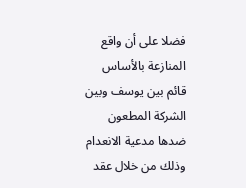فضلا على أن واقع المنازعة بالأساس قائم بين يوسف وبين الشركة المطعون ضدها مدعية الانعدام وذلك من خلال عقد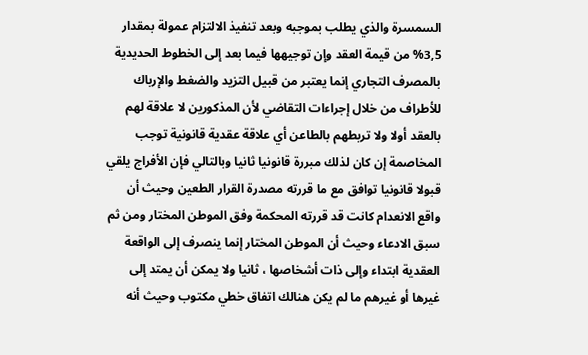السمسرة والذي يطلب بموجبه وبعد تنفيذ الالتزام عمولة بمقدار 3,5% من قيمة العقد وإن توجيهها فيما بعد إلى الخطوط الحديدية بالمصرف التجاري إنما يعتبر من قبيل التزيد والضغط والإرباك للأطراف من خلال إجراءات التقاضي لأن المذكورين لا علاقة لهم بالعقد أولا ولا تربطهم بالطاعن أي علاقة عقدية قانونية توجب المخاصمة إن كان لذلك مبررة قانونيا ثانيا وبالتالي فإن الأفراج يلقي قبولا قانونيا توافق مع ما قررته مصدرة القرار الطعين وحيث أن واقع الانعدام كانت قد قررته المحكمة وفق الموطن المختار ومن ثم سبق الادعاء وحيث أن الموطن المختار إنما ينصرف إلى الواقعة العقدية ابتداء وإلى ذات أشخاصها ، ثانيا ولا يمكن أن يمتد إلى غيرها أو غيرهم ما لم يكن هنالك اتفاق خطي مكتوب وحيث أنه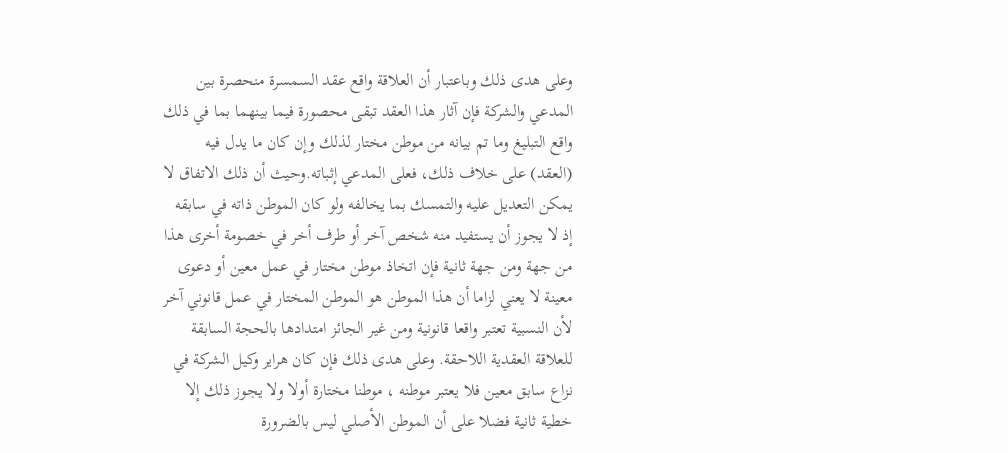وعلى هدى ذلك وباعتبار أن العلاقة واقع عقد السمسرة منحصرة بين المدعي والشركة فإن آثار هذا العقد تبقى محصورة فيما بينهما بما في ذلك واقع التبليغ وما تم بيانه من موطن مختار لذلك وإن كان ما يدل فيه (العقد) على خلاف ذلك، فعلى المدعي إثباته.وحيث أن ذلك الاتفاق لا يمكن التعديل عليه والتمسك بما يخالفه ولو كان الموطن ذاته في سابقه إذ لا يجوز أن يستفيد منه شخص آخر أو طرف أخر في خصومة أخرى هذا من جهة ومن جهة ثانية فإن اتخاذ موطن مختار في عمل معين أو دعوى معينة لا يعني لزاما أن هذا الموطن هو الموطن المختار في عمل قانوني آخر لأن النسبية تعتبر واقعا قانونية ومن غير الجائز امتدادها بالحجة السابقة للعلاقة العقدية اللاحقة. وعلى هدى ذلك فإن كان هرایر وكيل الشركة في نزاع سابق معين فلا يعتبر موطنه ، موطنا مختارة أولا ولا يجوز ذلك إلا خطية ثانية فضلا على أن الموطن الأصلي ليس بالضرورة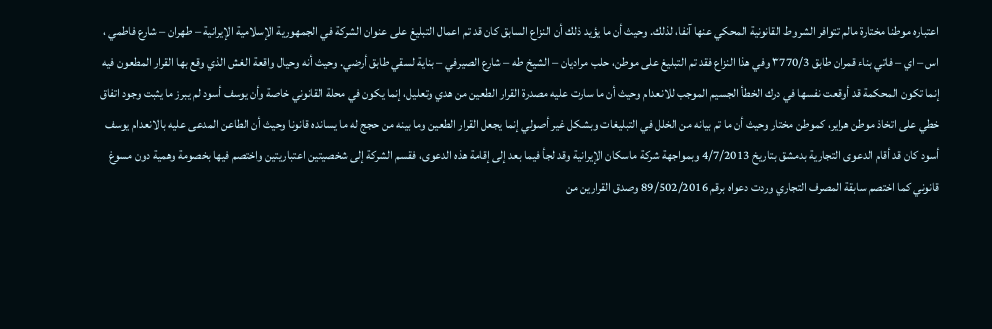اعتباره موطنا مختارة مالم تتوافر الشروط القانونية المحكي عنها آنفا، لذلك. وحيث أن ما يؤيد ذلك أن النزاع السابق كان قد تم اعمال التبليغ على عنوان الشركة في الجمهورية الإسلامية الإيرانية – طهران – شارع فاطمي ، اس – اي – فاتي بناء قمران طابق ۳770/3 وفي هذا النزاع فقد تم التبليغ على موطن، حلب مرادیان – الشيخ طه – شارع الصيرفي – بناية لسقي طابق أرضي. وحيث أنه وحيال واقعة الغش الذي وقع بها القرار المطعون فيه إنما تكون المحكمة قد أوقعت نفسها في درك الخطأ الجسيم الموجب للانعدام وحيث أن ما سارت عليه مصدرة القرار الطعين من هدي وتعليل، إنما يكون في محلة القانوني خاصة وأن يوسف أسود لم يبرز ما يثبت وجود اتفاق خطي على اتخاذ موطن هرایر، كموطن مختار وحيث أن ما تم بيانه من الخلل في التبليغات وبشكل غير أصولي إنما يجعل القرار الطعين وما بينه من حجج له ما يسانده قانونا وحيث أن الطاعن المدعى عليه بالانعدام يوسف أسود كان قد أقام الدعوى التجارية بدمشق بتاريخ 4/7/2013 وبمواجهة شركة ماسكان الإيرانية وقد لجأ فيما بعد إلى إقامة هذه الدعوى، فقسم الشركة إلى شخصيتين اعتباريتين واختصم فيها بخصومة وهمية دون مسوغ قانوني كما اختصم سابقة المصرف التجاري وردت دعواه برقم 89/502/2016 وصدق القرارين من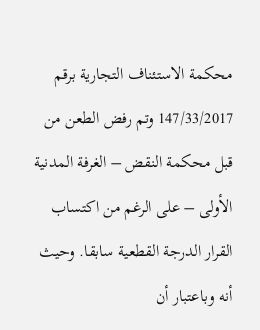محكمة الاستئناف التجارية برقم 147/33/2017 وتم رفض الطعن من قبل محكمة النقض – الغرفة المدنية الأولى – على الرغم من اكتساب القرار الدرجة القطعية سابقا. وحيث أنه وباعتبار أن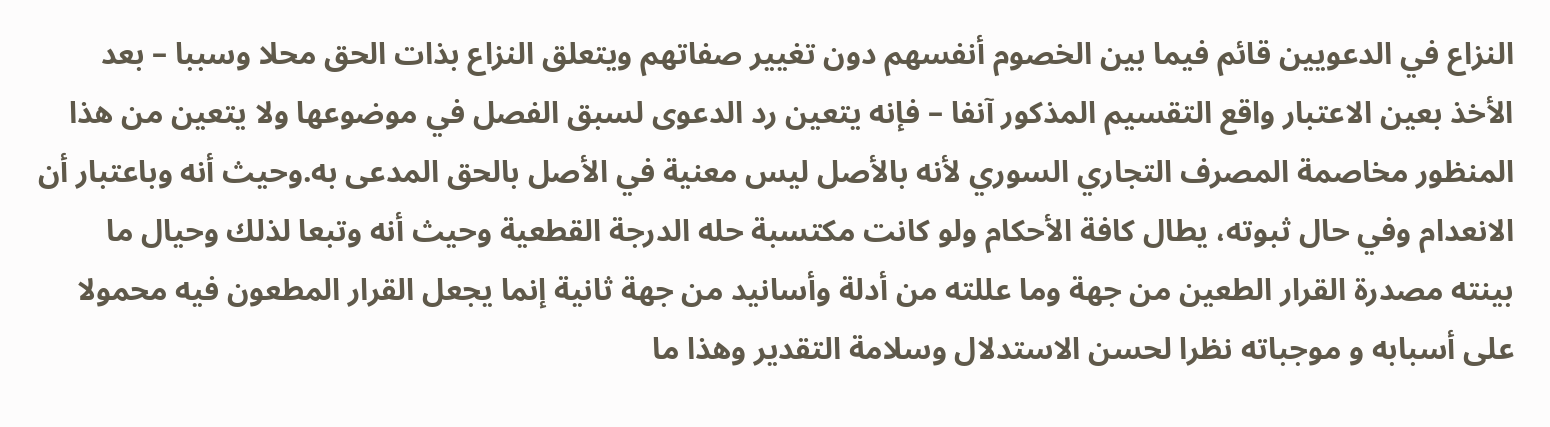النزاع في الدعويين قائم فيما بين الخصوم أنفسهم دون تغيير صفاتهم ويتعلق النزاع بذات الحق محلا وسببا – بعد الأخذ بعين الاعتبار واقع التقسيم المذكور آنفا – فإنه يتعين رد الدعوى لسبق الفصل في موضوعها ولا يتعين من هذا المنظور مخاصمة المصرف التجاري السوري لأنه بالأصل ليس معنية في الأصل بالحق المدعى به.وحيث أنه وباعتبار أن الانعدام وفي حال ثبوته، يطال كافة الأحكام ولو كانت مكتسبة حله الدرجة القطعية وحيث أنه وتبعا لذلك وحيال ما بينته مصدرة القرار الطعين من جهة وما عللته من أدلة وأسانيد من جهة ثانية إنما يجعل القرار المطعون فيه محمولا على أسبابه و موجباته نظرا لحسن الاستدلال وسلامة التقدير وهذا ما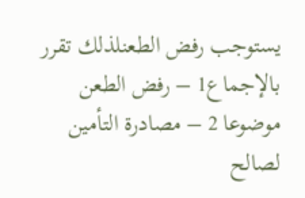يستوجب رفض الطعنلذلك تقرر بالإجماع1 – رفض الطعن موضوعا 2 – مصادرة التأمين لصالح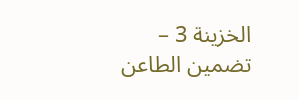الخزينة 3 – تضمين الطاعن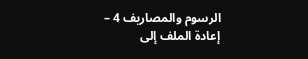الرسوم والمصاريف 4 – إعادة الملف إلى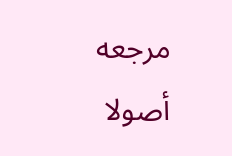مرجعه أصولا